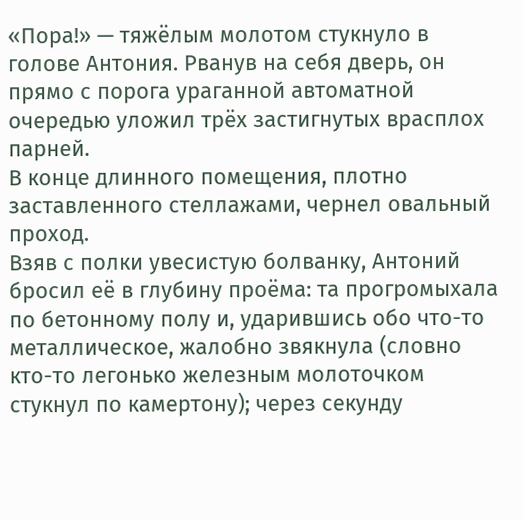«Пора!» — тяжёлым молотом стукнуло в голове Антония. Рванув на себя дверь, он прямо с порога ураганной автоматной очередью уложил трёх застигнутых врасплох парней.
В конце длинного помещения, плотно заставленного стеллажами, чернел овальный проход.
Взяв с полки увесистую болванку, Антоний бросил её в глубину проёма: та прогромыхала по бетонному полу и, ударившись обо что-то металлическое, жалобно звякнула (словно кто-то легонько железным молоточком стукнул по камертону); через секунду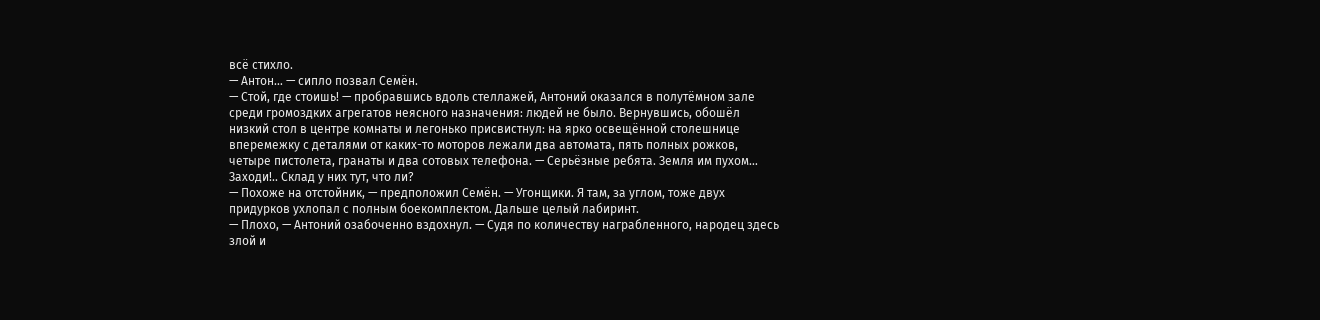всё стихло.
— Антон… — сипло позвал Семён.
— Стой, где стоишь! — пробравшись вдоль стеллажей, Антоний оказался в полутёмном зале среди громоздких агрегатов неясного назначения: людей не было. Вернувшись, обошёл низкий стол в центре комнаты и легонько присвистнул: на ярко освещённой столешнице вперемежку с деталями от каких-то моторов лежали два автомата, пять полных рожков, четыре пистолета, гранаты и два сотовых телефона. — Серьёзные ребята. Земля им пухом… Заходи!.. Склад у них тут, что ли?
— Похоже на отстойник, — предположил Семён. — Угонщики. Я там, за углом, тоже двух придурков ухлопал с полным боекомплектом. Дальше целый лабиринт.
— Плохо, — Антоний озабоченно вздохнул. — Судя по количеству награбленного, народец здесь злой и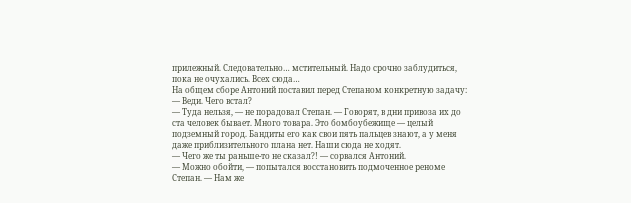прилежный. Следовательно… мстительный. Надо срочно заблудиться, пока не очухались. Всех сюда…
На общем сборе Антоний поставил перед Степаном конкретную задачу:
— Веди. Чего встал?
— Туда нельзя, — не порадовал Степан. — Говорят, в дни привоза их до ста человек бывает. Много товара. Это бомбоубежище — целый подземный город. Бандиты его как свои пять пальцев знают, а у меня даже приблизительного плана нет. Наши сюда не ходят.
— Чего же ты раньше-то не сказал?! — сорвался Антоний.
— Можно обойти, — попытался восстановить подмоченное реноме Степан. — Нам же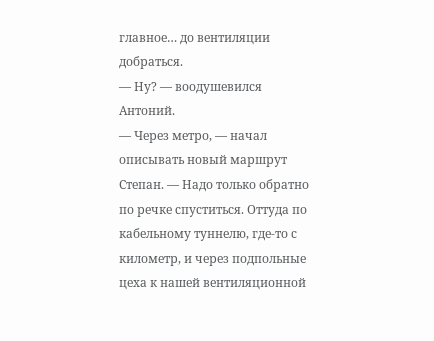главное… до вентиляции добраться.
— Ну? — воодушевился Антоний.
— Через метро, — начал описывать новый маршрут Степан. — Надо только обратно по речке спуститься. Оттуда по кабельному туннелю, где-то с километр, и через подпольные цеха к нашей вентиляционной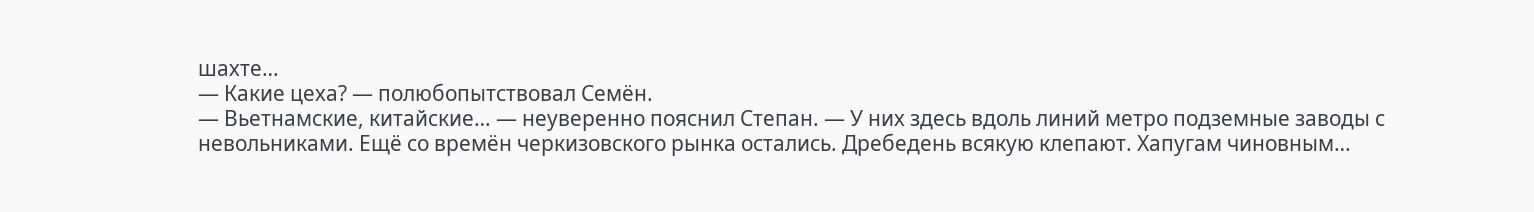шахте…
— Какие цеха? — полюбопытствовал Семён.
— Вьетнамские, китайские… — неуверенно пояснил Степан. — У них здесь вдоль линий метро подземные заводы с невольниками. Ещё со времён черкизовского рынка остались. Дребедень всякую клепают. Хапугам чиновным…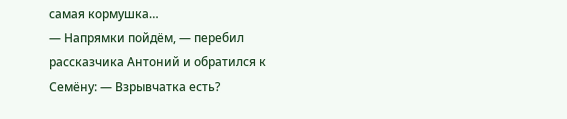самая кормушка…
— Напрямки пойдём, — перебил рассказчика Антоний и обратился к Семёну: — Взрывчатка есть?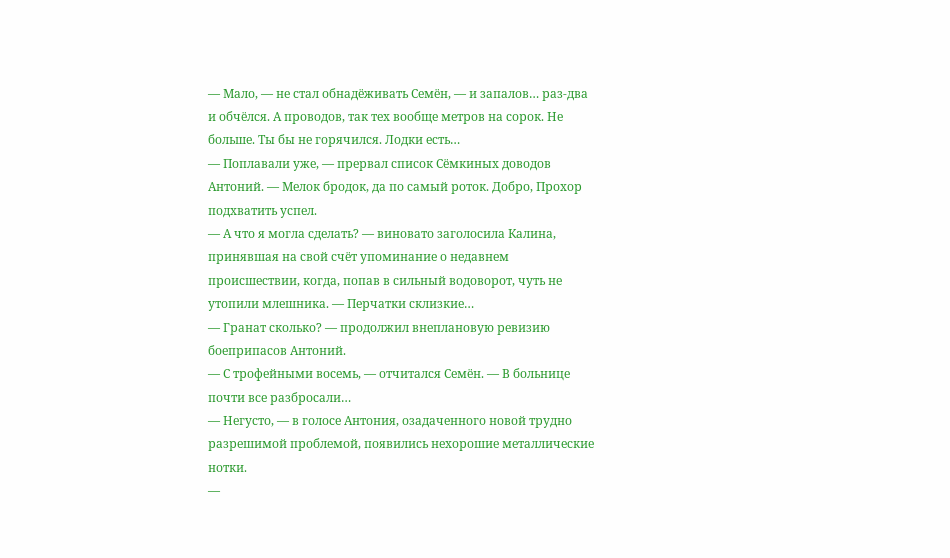— Мало, — не стал обнадёживать Семён, — и запалов… раз-два и обчёлся. А проводов, так тех вообще метров на сорок. Не больше. Ты бы не горячился. Лодки есть…
— Поплавали уже, — прервал список Сёмкиных доводов Антоний. — Мелок бродок, да по самый роток. Добро, Прохор подхватить успел.
— А что я могла сделать? — виновато заголосила Калина, принявшая на свой счёт упоминание о недавнем происшествии, когда, попав в сильный водоворот, чуть не утопили млешника. — Перчатки склизкие…
— Гранат сколько? — продолжил внеплановую ревизию боеприпасов Антоний.
— С трофейными восемь, — отчитался Семён. — В больнице почти все разбросали…
— Негусто, — в голосе Антония, озадаченного новой трудно разрешимой проблемой, появились нехорошие металлические нотки.
—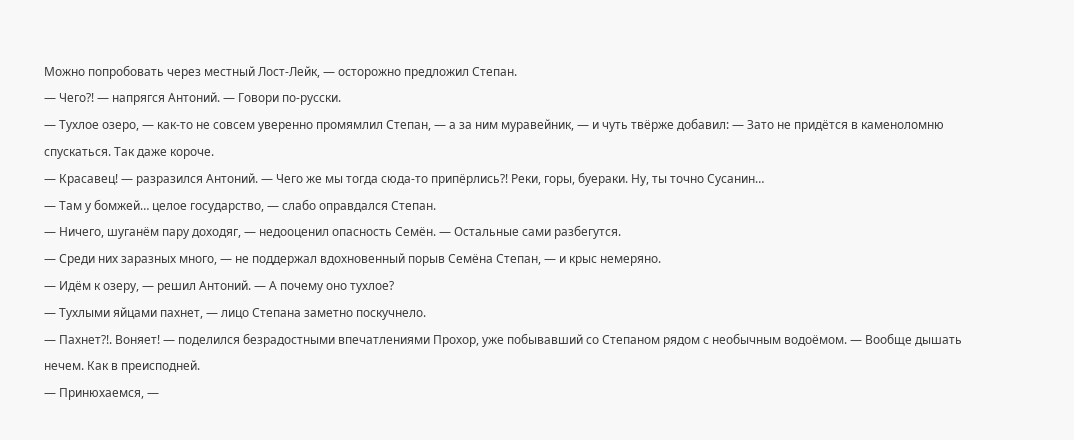Можно попробовать через местный Лост-Лейк, — осторожно предложил Степан.
— Чего?! — напрягся Антоний. — Говори по-русски.
— Тухлое озеро, — как-то не совсем уверенно промямлил Степан, — а за ним муравейник, — и чуть твёрже добавил: — Зато не придётся в каменоломню спускаться. Так даже короче.
— Красавец! — разразился Антоний. — Чего же мы тогда сюда-то припёрлись?! Реки, горы, буераки. Ну, ты точно Сусанин…
— Там у бомжей… целое государство, — слабо оправдался Степан.
— Ничего, шуганём пару доходяг, — недооценил опасность Семён. — Остальные сами разбегутся.
— Среди них заразных много, — не поддержал вдохновенный порыв Семёна Степан, — и крыс немеряно.
— Идём к озеру, — решил Антоний. — А почему оно тухлое?
— Тухлыми яйцами пахнет, — лицо Степана заметно поскучнело.
— Пахнет?!. Воняет! — поделился безрадостными впечатлениями Прохор, уже побывавший со Степаном рядом с необычным водоёмом. — Вообще дышать нечем. Как в преисподней.
— Принюхаемся, —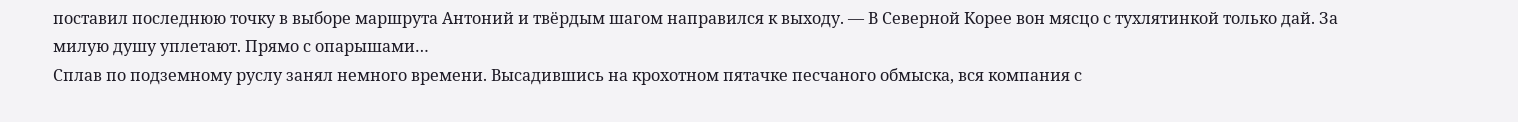поставил последнюю точку в выборе маршрута Антоний и твёрдым шагом направился к выходу. — В Северной Корее вон мясцо с тухлятинкой только дай. За милую душу уплетают. Прямо с опарышами…
Сплав по подземному руслу занял немного времени. Высадившись на крохотном пятачке песчаного обмыска, вся компания с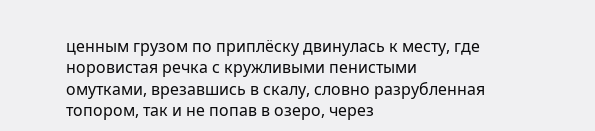ценным грузом по приплёску двинулась к месту, где норовистая речка с кружливыми пенистыми омутками, врезавшись в скалу, словно разрубленная топором, так и не попав в озеро, через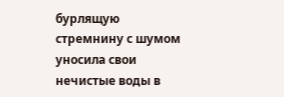бурлящую стремнину с шумом уносила свои нечистые воды в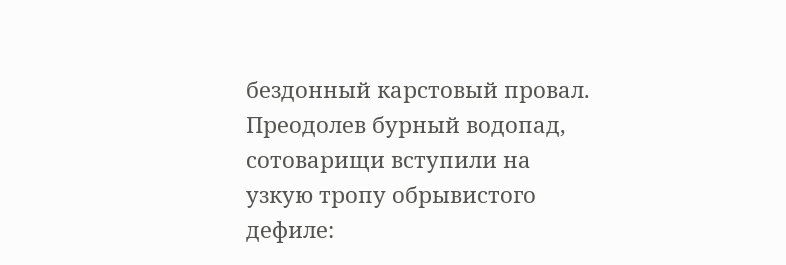бездонный карстовый провал.
Преодолев бурный водопад, сотоварищи вступили на узкую тропу обрывистого дефиле: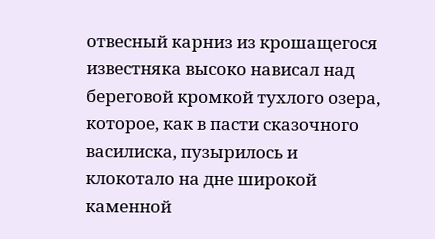отвесный карниз из крошащегося известняка высоко нависал над береговой кромкой тухлого озера, которое, как в пасти сказочного василиска, пузырилось и клокотало на дне широкой каменной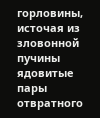горловины, источая из зловонной пучины ядовитые пары отвратного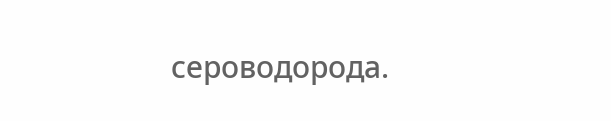сероводорода.